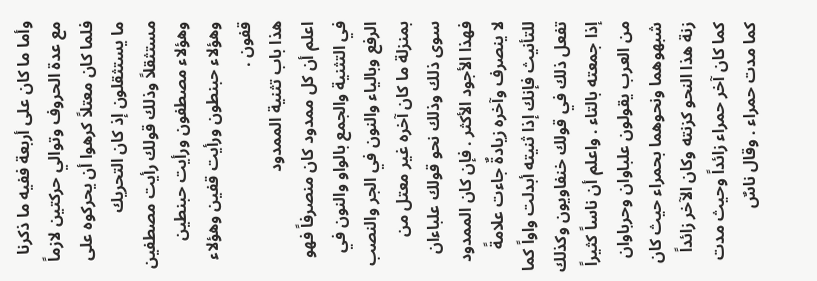وأما ما كان على أربعة ففيه ما ذكرنا مع عدة الحروف وتوالي حركتين لازماً فلما كان معتلاً كرهوا أن يحركوه على ما يستثقلون إذ كان التحريك مستثقلاً وذلك قولك رأيت مصطفين وهؤلاء مصطفون ورأيت حبنطين وهؤلاء حبنطون ورأيت قفين وهؤلاء قفون .
هذا باب تثنية الممدود
اعلم أن كل ممدود كان منصرفاً فهو في التثنية والجمع بالواو والنون في الرفع وبالياء والنون في الجر والنصب بمنزلة ما كان آخره غير معتل من سوى ذلك وذلك نحو قولك علباءان فهذا الأجود الأكثر . فإن كان الممدود لا ينصرف وآخره زيادةٌ جاءت علامةً للتأنيث فإنك إذا ثنيته أبدلت واواً كما تفعل ذلك في قولك خنفاويون وكذلك إذا جمعته بالتاء . واعلم أن ناساً كثيراً من العرب يقولون علباوان وحرباوان شبهوهما ونحوهما بحمراء حيث كان زنة هذا النحو كزنته وكان الآخر زائداً كما كان آخر حمراء زائداً وحيث مدت كما مدت حمراء . وقال ناسٌ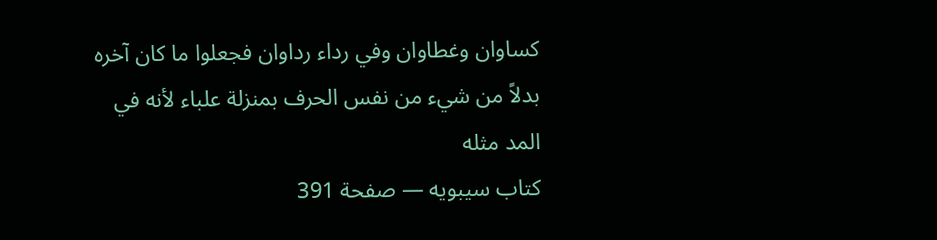كساوان وغطاوان وفي رداء رداوان فجعلوا ما كان آخره بدلاً من شيء من نفس الحرف بمنزلة علباء لأنه في المد مثله
كتاب سيبويه — صفحة 391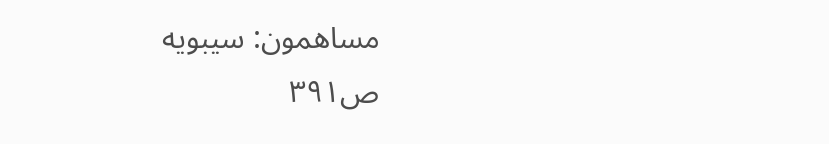مساهمون: سيبويه
ص٣٩١